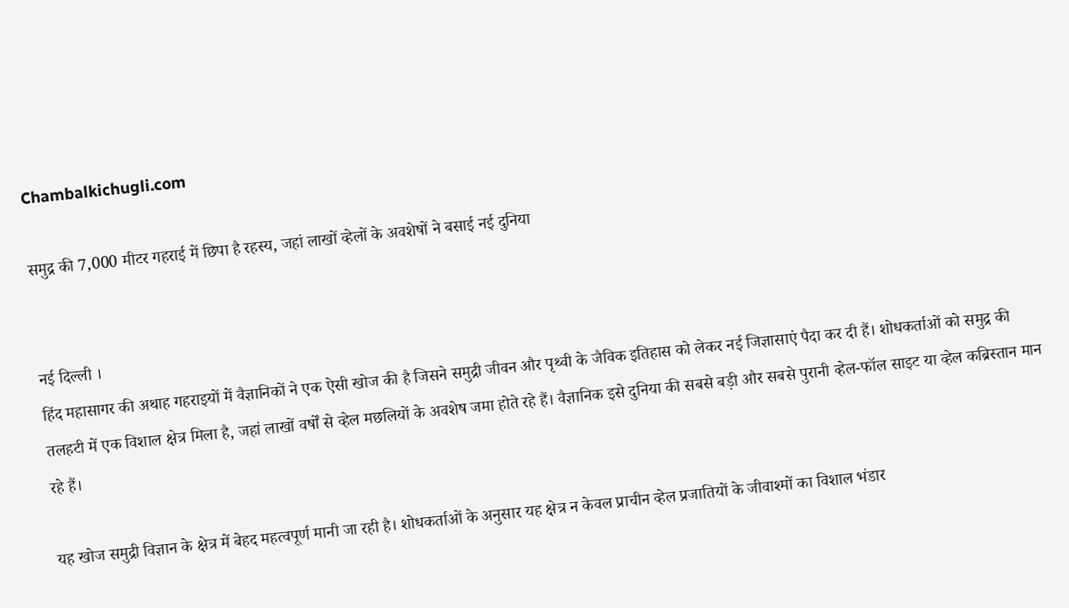Chambalkichugli.com

समुद्र की 7,000 मीटर गहराई में छिपा है रहस्य, जहां लाखों व्हेलों के अवशेषों ने बसाई नई दुनिया


नई दिल्ली ।
हिंद महासागर की अथाह गहराइयों में वैज्ञानिकों ने एक ऐसी खोज की है जिसने समुद्री जीवन और पृथ्वी के जैविक इतिहास को लेकर नई जिज्ञासाएं पैदा कर दी हैं। शोधकर्ताओं को समुद्र की तलहटी में एक विशाल क्षेत्र मिला है, जहां लाखों वर्षों से व्हेल मछलियों के अवशेष जमा होते रहे हैं। वैज्ञानिक इसे दुनिया की सबसे बड़ी और सबसे पुरानी व्हेल-फॉल साइट या व्हेल कब्रिस्तान मान रहे हैं।

यह खोज समुद्री विज्ञान के क्षेत्र में बेहद महत्वपूर्ण मानी जा रही है। शोधकर्ताओं के अनुसार यह क्षेत्र न केवल प्राचीन व्हेल प्रजातियों के जीवाश्मों का विशाल भंडार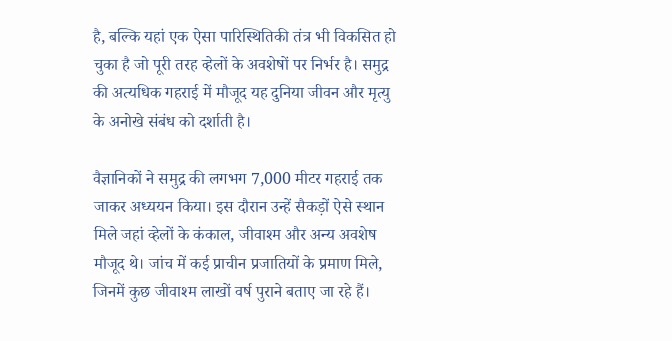है, बल्कि यहां एक ऐसा पारिस्थितिकी तंत्र भी विकसित हो चुका है जो पूरी तरह व्हेलों के अवशेषों पर निर्भर है। समुद्र की अत्यधिक गहराई में मौजूद यह दुनिया जीवन और मृत्यु के अनोखे संबंध को दर्शाती है।

वैज्ञानिकों ने समुद्र की लगभग 7,000 मीटर गहराई तक जाकर अध्ययन किया। इस दौरान उन्हें सैकड़ों ऐसे स्थान मिले जहां व्हेलों के कंकाल, जीवाश्म और अन्य अवशेष मौजूद थे। जांच में कई प्राचीन प्रजातियों के प्रमाण मिले, जिनमें कुछ जीवाश्म लाखों वर्ष पुराने बताए जा रहे हैं।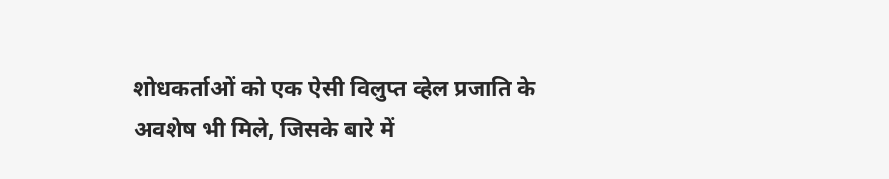शोधकर्ताओं को एक ऐसी विलुप्त व्हेल प्रजाति के अवशेष भी मिले, जिसके बारे में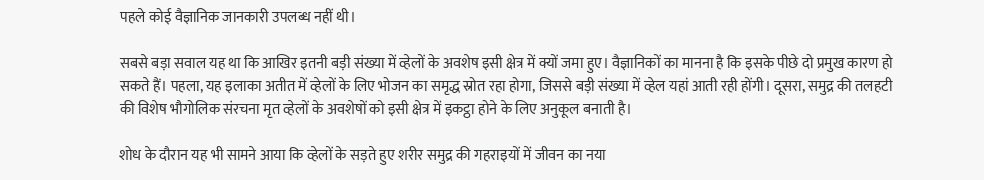पहले कोई वैज्ञानिक जानकारी उपलब्ध नहीं थी।

सबसे बड़ा सवाल यह था कि आखिर इतनी बड़ी संख्या में व्हेलों के अवशेष इसी क्षेत्र में क्यों जमा हुए। वैज्ञानिकों का मानना है कि इसके पीछे दो प्रमुख कारण हो सकते हैं। पहला, यह इलाका अतीत में व्हेलों के लिए भोजन का समृद्ध स्रोत रहा होगा, जिससे बड़ी संख्या में व्हेल यहां आती रही होंगी। दूसरा, समुद्र की तलहटी की विशेष भौगोलिक संरचना मृत व्हेलों के अवशेषों को इसी क्षेत्र में इकट्ठा होने के लिए अनुकूल बनाती है।

शोध के दौरान यह भी सामने आया कि व्हेलों के सड़ते हुए शरीर समुद्र की गहराइयों में जीवन का नया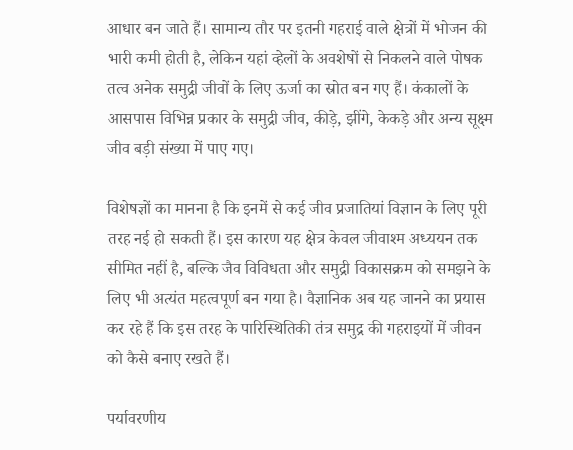आधार बन जाते हैं। सामान्य तौर पर इतनी गहराई वाले क्षेत्रों में भोजन की भारी कमी होती है, लेकिन यहां व्हेलों के अवशेषों से निकलने वाले पोषक तत्व अनेक समुद्री जीवों के लिए ऊर्जा का स्रोत बन गए हैं। कंकालों के आसपास विभिन्न प्रकार के समुद्री जीव, कीड़े, झींगे, केकड़े और अन्य सूक्ष्म जीव बड़ी संख्या में पाए गए।

विशेषज्ञों का मानना है कि इनमें से कई जीव प्रजातियां विज्ञान के लिए पूरी तरह नई हो सकती हैं। इस कारण यह क्षेत्र केवल जीवाश्म अध्ययन तक सीमित नहीं है, बल्कि जैव विविधता और समुद्री विकासक्रम को समझने के लिए भी अत्यंत महत्वपूर्ण बन गया है। वैज्ञानिक अब यह जानने का प्रयास कर रहे हैं कि इस तरह के पारिस्थितिकी तंत्र समुद्र की गहराइयों में जीवन को कैसे बनाए रखते हैं।

पर्यावरणीय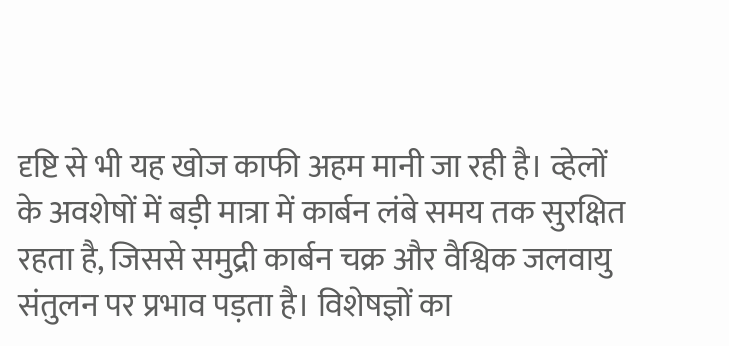दृष्टि से भी यह खोज काफी अहम मानी जा रही है। व्हेलों के अवशेषों में बड़ी मात्रा में कार्बन लंबे समय तक सुरक्षित रहता है, जिससे समुद्री कार्बन चक्र और वैश्विक जलवायु संतुलन पर प्रभाव पड़ता है। विशेषज्ञों का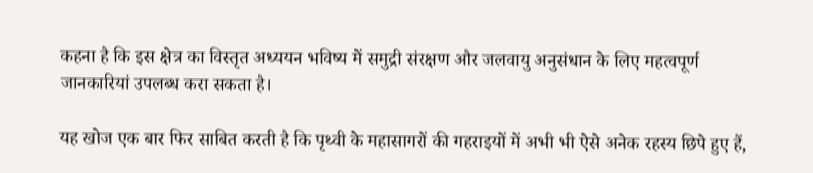कहना है कि इस क्षेत्र का विस्तृत अध्ययन भविष्य में समुद्री संरक्षण और जलवायु अनुसंधान के लिए महत्वपूर्ण जानकारियां उपलब्ध करा सकता है।

यह खोज एक बार फिर साबित करती है कि पृथ्वी के महासागरों की गहराइयों में अभी भी ऐसे अनेक रहस्य छिपे हुए हैं,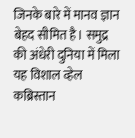जिनके बारे में मानव ज्ञान बेहद सीमित है। समुद्र की अंधेरी दुनिया में मिला यह विशाल व्हेल कब्रिस्तान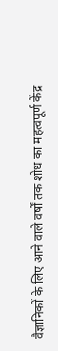वैज्ञानिकों के लिए आने वाले वर्षों तक शोध का महत्वपूर्ण केंद्र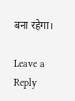बना रहेगा।

Leave a Reply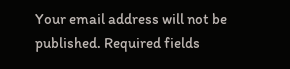Your email address will not be published. Required fields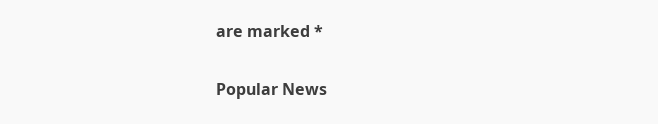are marked *

Popular News